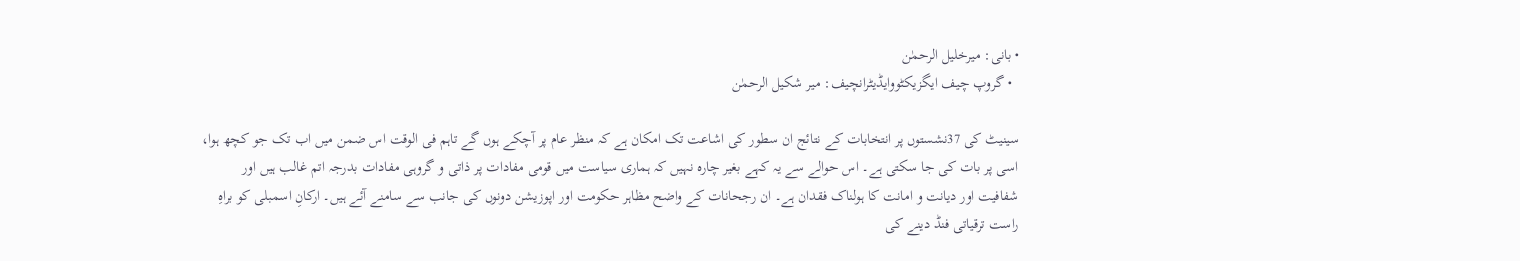• بانی: میرخلیل الرحمٰن
  • گروپ چیف ایگزیکٹووایڈیٹرانچیف: میر شکیل الرحمٰن

سینیٹ کی 37نشستوں پر انتخابات کے نتائج ان سطور کی اشاعت تک امکان ہے کہ منظر عام پر آچکے ہوں گے تاہم فی الوقت اس ضمن میں اب تک جو کچھ ہوا، اسی پر بات کی جا سکتی ہے۔ اس حوالے سے یہ کہے بغیر چارہ نہیں کہ ہماری سیاست میں قومی مفادات پر ذاتی و گروہی مفادات بدرجہ اتم غالب ہیں اور شفافیت اور دیانت و امانت کا ہولناک فقدان ہے۔ ان رجحانات کے واضح مظاہر حکومت اور اپوزیشن دونوں کی جانب سے سامنے آئے ہیں۔ ارکانِ اسمبلی کو براہِ راست ترقیاتی فنڈ دینے کی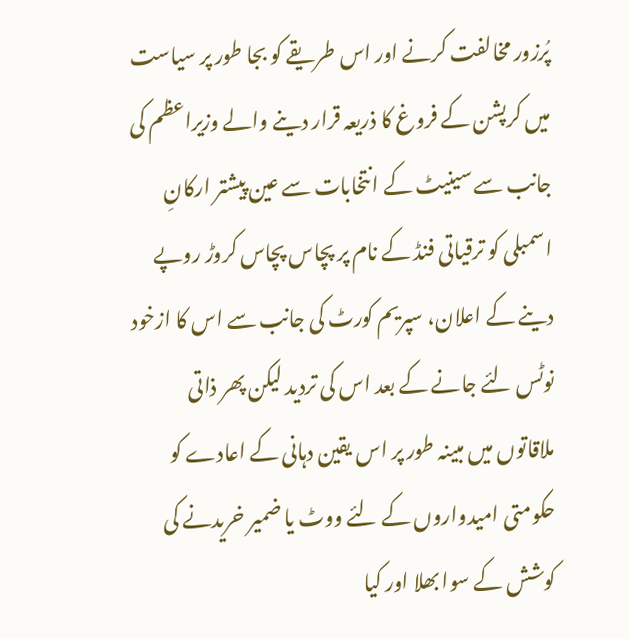پُرزور مخالفت کرنے اور اس طریقے کو بجا طور پر سیاست میں کرپشن کے فروغ کا ذریعہ قرار دینے والے وزیراعظم کی جانب سے سینیٹ کے انتخابات سے عین پیشتر ارکانِ اسمبلی کو ترقیاتی فنڈ کے نام پر پچاس پچاس کروڑ روپے دینے کے اعلان، سپریم کورٹ کی جانب سے اس کا ازخود نوٹس لئے جانے کے بعد اس کی تردید لیکن پھر ذاتی ملاقاتوں میں مبینہ طور پر اس یقین دہانی کے اعادے کو حکومتی امیدواروں کے لئے ووٹ یا ضمیر خریدنے کی کوشش کے سوا بھلا اور کیا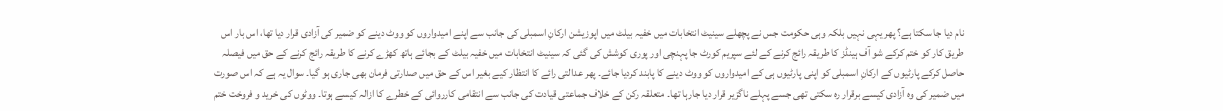نام دیا جا سکتا ہے؟ پھر یہی نہیں بلکہ وہی حکومت جس نے پچھلے سینیٹ انتخابات میں خفیہ بیلٹ میں اپوزیشن ارکانِ اسمبلی کی جانب سے اپنے امیدواروں کو ووٹ دینے کو ضمیر کی آزادی قرار دیا تھا، اس بار اس طریق کار کو ختم کرکے شو آف ہینڈز کا طریقہ رائج کرنے کے لئے سپریم کورٹ جا پہنچی اور پوری کوشش کی گئی کہ سینیٹ انتخابات میں خفیہ بیلٹ کے بجائے ہاتھ کھڑے کرنے کا طریقہ رائج کرنے کے حق میں فیصلہ حاصل کرکے پارٹیوں کے ارکانِ اسمبلی کو اپنی پارٹیوں ہی کے امیدواروں کو ووٹ دینے کا پابند کردیا جائے۔ پھر عدالتی رائے کا انتظار کیے بغیر اس کے حق میں صدارتی فرمان بھی جاری ہو گیا۔ سوال یہ ہے کہ اس صورت میں ضمیر کی وہ آزادی کیسے برقرار رہ سکتی تھی جسے پہلے ناگزیر قرار دیا جارہا تھا۔ متعلقہ رکن کے خلاف جماعتی قیادت کی جانب سے انتقامی کارروائی کے خطرے کا ازالہ کیسے ہوتا۔ ووٹوں کی خرید و فروخت ختم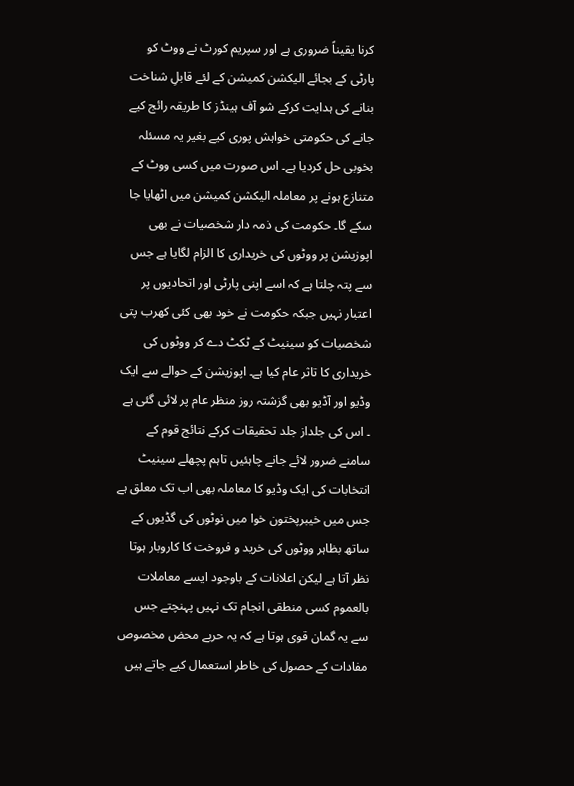کرنا یقیناً ضروری ہے اور سپریم کورٹ نے ووٹ کو پارٹی کے بجائے الیکشن کمیشن کے لئے قابلِ شناخت بنانے کی ہدایت کرکے شو آف ہینڈز کا طریقہ رائج کیے جانے کی حکومتی خواہش پوری کیے بغیر یہ مسئلہ بخوبی حل کردیا ہے۔ اس صورت میں کسی ووٹ کے متنازع ہونے پر معاملہ الیکشن کمیشن میں اٹھایا جا سکے گا۔ حکومت کی ذمہ دار شخصیات نے بھی اپوزیشن پر ووٹوں کی خریداری کا الزام لگایا ہے جس سے پتہ چلتا ہے کہ اسے اپنی پارٹی اور اتحادیوں پر اعتبار نہیں جبکہ حکومت نے خود بھی کئی کھرب پتی شخصیات کو سینیٹ کے ٹکٹ دے کر ووٹوں کی خریداری کا تاثر عام کیا ہے۔ اپوزیشن کے حوالے سے ایک وڈیو اور آڈیو بھی گزشتہ روز منظر عام پر لائی گئی ہے ۔ اس کی جلداز جلد تحقیقات کرکے نتائج قوم کے سامنے ضرور لائے جانے چاہئیں تاہم پچھلے سینیٹ انتخابات کی ایک وڈیو کا معاملہ بھی اب تک معلق ہے جس میں خیبرپختون خوا میں نوٹوں کی گڈیوں کے ساتھ بظاہر ووٹوں کی خرید و فروخت کا کاروبار ہوتا نظر آتا ہے لیکن اعلانات کے باوجود ایسے معاملات بالعموم کسی منطقی انجام تک نہیں پہنچتے جس سے یہ گمان قوی ہوتا ہے کہ یہ حربے محض مخصوص مفادات کے حصول کی خاطر استعمال کیے جاتے ہیں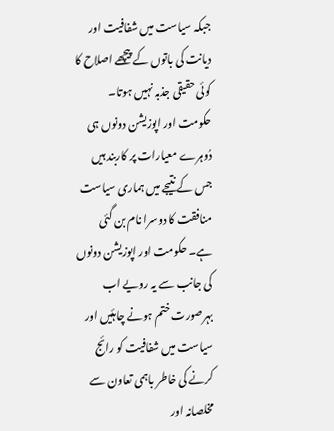جبکہ سیاست میں شفافیت اور دیانت کی باتوں کے پیچھے اصلاح کا کوئی حقیقی جذبہ نہیں ہوتا۔ حکومت اور اپوزیشن دونوں ہی دُوہرے معیارات پر کاربند ہیں جس کے نتیجے میں ہماری سیاست منافقت کا دوسرا نام بن گئی ہے۔ حکومت اور اپوزیشن دونوں کی جانب سے یہ رویے اب بہرصورت ختم ہونے چاہئیں اور سیاست میں شفافیت کو رائج کرنے کی خاطر باہمی تعاون سے مخلصانہ اور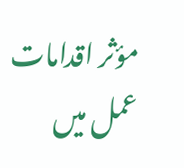مؤثر اقدامات عمل میں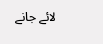لائے جانے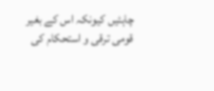چاہئیں کیونکہ اس کے بغیر قومی ترقی و استحکام کی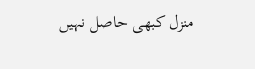منزل کبھی حاصل نہیں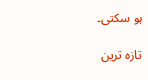ہو سکتی۔

تازہ ترین